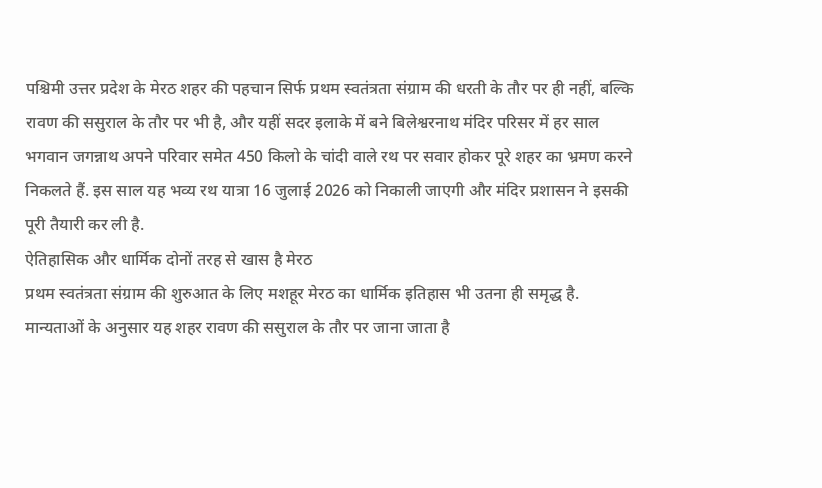पश्चिमी उत्तर प्रदेश के मेरठ शहर की पहचान सिर्फ प्रथम स्वतंत्रता संग्राम की धरती के तौर पर ही नहीं, बल्कि रावण की ससुराल के तौर पर भी है, और यहीं सदर इलाके में बने बिलेश्वरनाथ मंदिर परिसर में हर साल भगवान जगन्नाथ अपने परिवार समेत 450 किलो के चांदी वाले रथ पर सवार होकर पूरे शहर का भ्रमण करने निकलते हैं. इस साल यह भव्य रथ यात्रा 16 जुलाई 2026 को निकाली जाएगी और मंदिर प्रशासन ने इसकी पूरी तैयारी कर ली है.
ऐतिहासिक और धार्मिक दोनों तरह से खास है मेरठ
प्रथम स्वतंत्रता संग्राम की शुरुआत के लिए मशहूर मेरठ का धार्मिक इतिहास भी उतना ही समृद्ध है. मान्यताओं के अनुसार यह शहर रावण की ससुराल के तौर पर जाना जाता है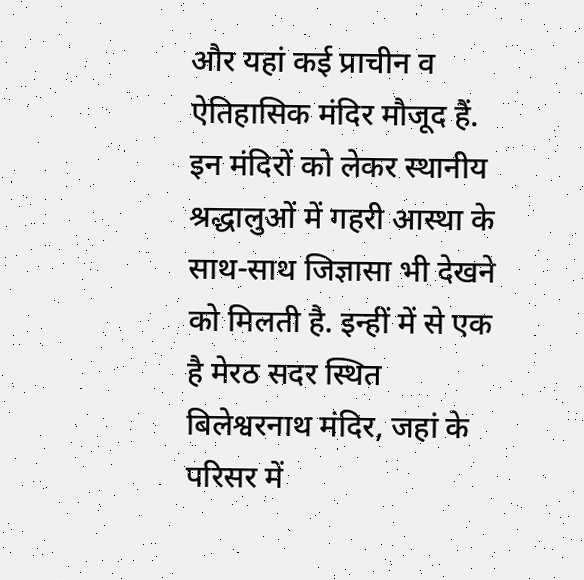और यहां कई प्राचीन व ऐतिहासिक मंदिर मौजूद हैं. इन मंदिरों को लेकर स्थानीय श्रद्धालुओं में गहरी आस्था के साथ-साथ जिज्ञासा भी देखने को मिलती है. इन्हीं में से एक है मेरठ सदर स्थित बिलेश्वरनाथ मंदिर, जहां के परिसर में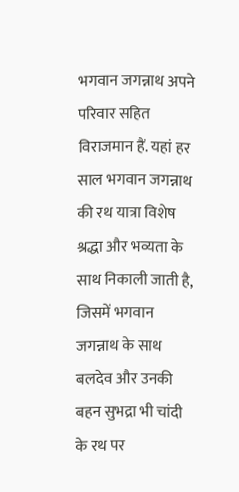भगवान जगन्नाथ अपने परिवार सहित विराजमान हैं. यहां हर साल भगवान जगन्नाथ की रथ यात्रा विशेष श्रद्धा और भव्यता के साथ निकाली जाती है, जिसमें भगवान जगन्नाथ के साथ बलदेव और उनकी बहन सुभद्रा भी चांदी के रथ पर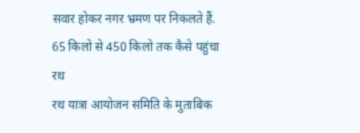सवार होकर नगर भ्रमण पर निकलते हैं.
65 किलो से 450 किलो तक कैसे पहुंचा रथ
रथ यात्रा आयोजन समिति के मुताबिक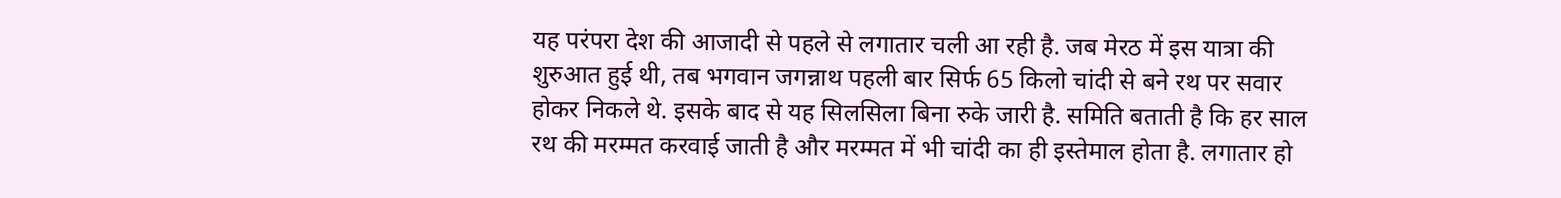यह परंपरा देश की आजादी से पहले से लगातार चली आ रही है. जब मेरठ में इस यात्रा की शुरुआत हुई थी, तब भगवान जगन्नाथ पहली बार सिर्फ 65 किलो चांदी से बने रथ पर सवार होकर निकले थे. इसके बाद से यह सिलसिला बिना रुके जारी है. समिति बताती है कि हर साल रथ की मरम्मत करवाई जाती है और मरम्मत में भी चांदी का ही इस्तेमाल होता है. लगातार हो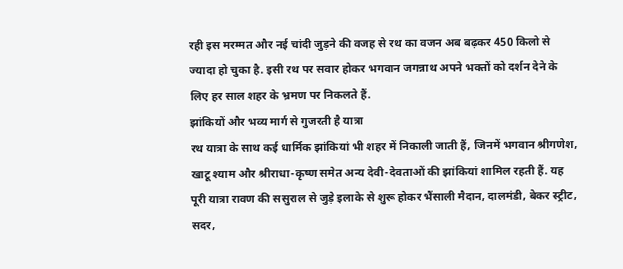रही इस मरम्मत और नई चांदी जुड़ने की वजह से रथ का वजन अब बढ़कर 450 किलो से ज्यादा हो चुका है. इसी रथ पर सवार होकर भगवान जगन्नाथ अपने भक्तों को दर्शन देने के लिए हर साल शहर के भ्रमण पर निकलते हैं.
झांकियों और भव्य मार्ग से गुजरती है यात्रा
रथ यात्रा के साथ कई धार्मिक झांकियां भी शहर में निकाली जाती हैं, जिनमें भगवान श्रीगणेश, खाटू श्याम और श्रीराधा-कृष्ण समेत अन्य देवी-देवताओं की झांकियां शामिल रहती हैं. यह पूरी यात्रा रावण की ससुराल से जुड़े इलाके से शुरू होकर भैंसाली मैदान, दालमंडी, बेकर स्ट्रीट, सदर,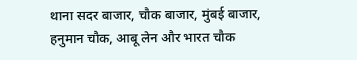थाना सदर बाजार, चौक बाजार, मुंबई बाजार, हनुमान चौक, आबू लेन और भारत चौक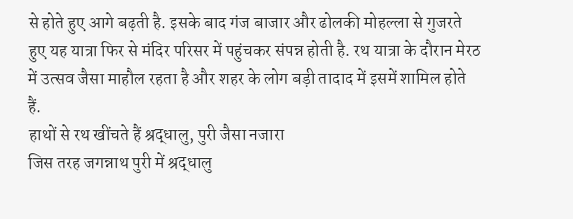से होते हुए आगे बढ़ती है. इसके बाद गंज बाजार और ढोलकी मोहल्ला से गुजरते हुए यह यात्रा फिर से मंदिर परिसर में पहुंचकर संपन्न होती है. रथ यात्रा के दौरान मेरठ में उत्सव जैसा माहौल रहता है और शहर के लोग बड़ी तादाद में इसमें शामिल होते हैं.
हाथों से रथ खींचते हैं श्रद्धालु, पुरी जैसा नजारा
जिस तरह जगन्नाथ पुरी में श्रद्धालु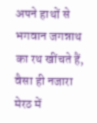अपने हाथों से भगवान जगन्नाथ का रथ खींचते हैं, वैसा ही नजारा मेरठ में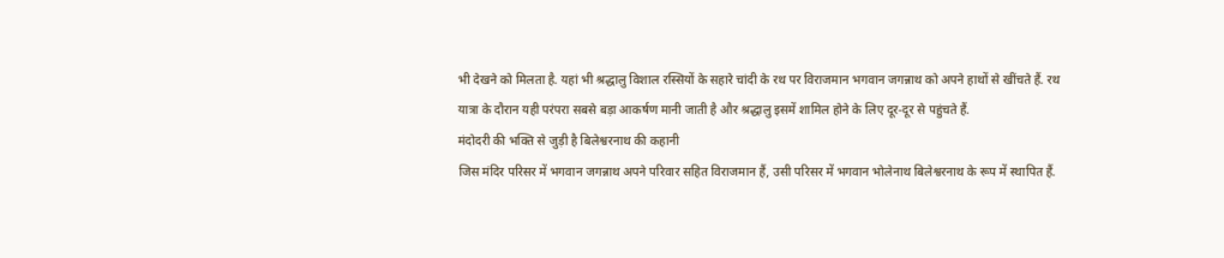भी देखने को मिलता है. यहां भी श्रद्धालु विशाल रस्सियों के सहारे चांदी के रथ पर विराजमान भगवान जगन्नाथ को अपने हाथों से खींचते हैं. रथ यात्रा के दौरान यही परंपरा सबसे बड़ा आकर्षण मानी जाती है और श्रद्धालु इसमें शामिल होने के लिए दूर-दूर से पहुंचते हैं.
मंदोदरी की भक्ति से जुड़ी है बिलेश्वरनाथ की कहानी
जिस मंदिर परिसर में भगवान जगन्नाथ अपने परिवार सहित विराजमान हैं, उसी परिसर में भगवान भोलेनाथ बिलेश्वरनाथ के रूप में स्थापित हैं.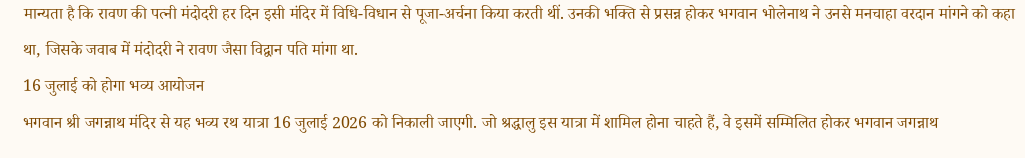मान्यता है कि रावण की पत्नी मंदोदरी हर दिन इसी मंदिर में विधि-विधान से पूजा-अर्चना किया करती थीं. उनकी भक्ति से प्रसन्न होकर भगवान भोलेनाथ ने उनसे मनचाहा वरदान मांगने को कहा था, जिसके जवाब में मंदोदरी ने रावण जैसा विद्वान पति मांगा था.
16 जुलाई को होगा भव्य आयोजन
भगवान श्री जगन्नाथ मंदिर से यह भव्य रथ यात्रा 16 जुलाई 2026 को निकाली जाएगी. जो श्रद्धालु इस यात्रा में शामिल होना चाहते हैं, वे इसमें सम्मिलित होकर भगवान जगन्नाथ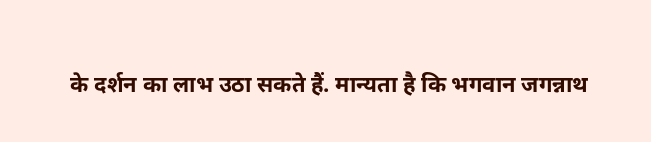के दर्शन का लाभ उठा सकते हैं. मान्यता है कि भगवान जगन्नाथ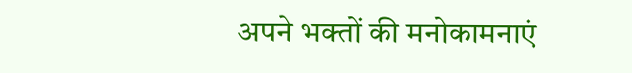अपने भक्तों की मनोकामनाएं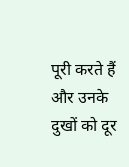पूरी करते हैं और उनके दुखों को दूर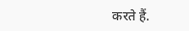करते हैं.